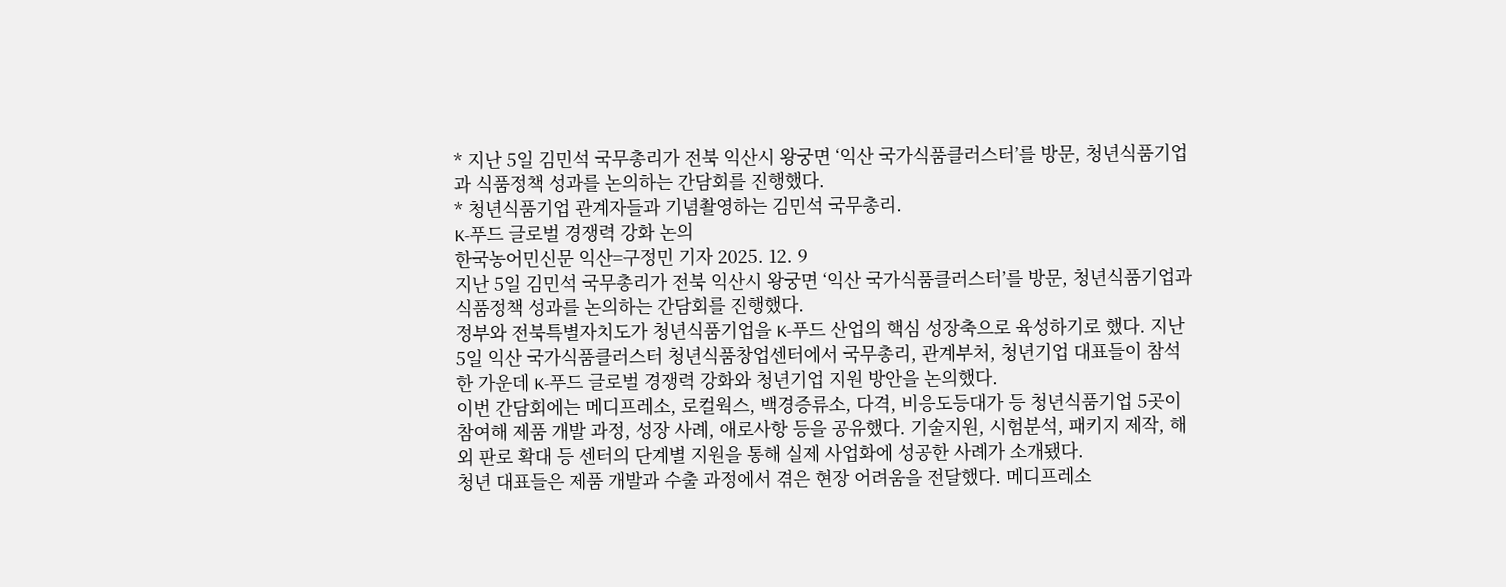* 지난 5일 김민석 국무총리가 전북 익산시 왕궁면 ‘익산 국가식품클러스터’를 방문, 청년식품기업과 식품정책 성과를 논의하는 간담회를 진행했다.
* 청년식품기업 관계자들과 기념촬영하는 김민석 국무총리.
K-푸드 글로벌 경쟁력 강화 논의
한국농어민신문 익산=구정민 기자 2025. 12. 9
지난 5일 김민석 국무총리가 전북 익산시 왕궁면 ‘익산 국가식품클러스터’를 방문, 청년식품기업과 식품정책 성과를 논의하는 간담회를 진행했다.
정부와 전북특별자치도가 청년식품기업을 K-푸드 산업의 핵심 성장축으로 육성하기로 했다. 지난 5일 익산 국가식품클러스터 청년식품창업센터에서 국무총리, 관계부처, 청년기업 대표들이 참석한 가운데 K-푸드 글로벌 경쟁력 강화와 청년기업 지원 방안을 논의했다.
이번 간담회에는 메디프레소, 로컬웍스, 백경증류소, 다격, 비응도등대가 등 청년식품기업 5곳이 참여해 제품 개발 과정, 성장 사례, 애로사항 등을 공유했다. 기술지원, 시험분석, 패키지 제작, 해외 판로 확대 등 센터의 단계별 지원을 통해 실제 사업화에 성공한 사례가 소개됐다.
청년 대표들은 제품 개발과 수출 과정에서 겪은 현장 어려움을 전달했다. 메디프레소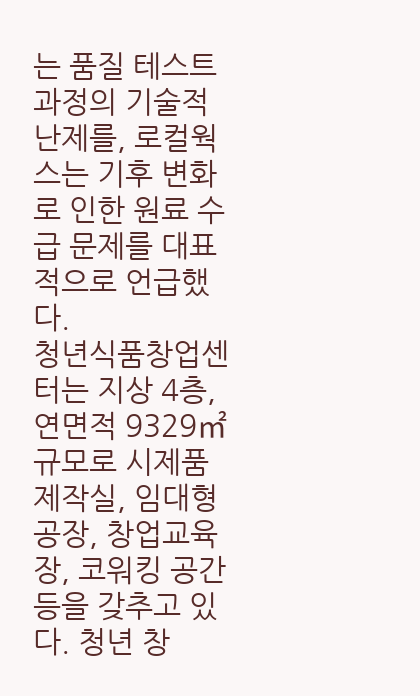는 품질 테스트 과정의 기술적 난제를, 로컬웍스는 기후 변화로 인한 원료 수급 문제를 대표적으로 언급했다.
청년식품창업센터는 지상 4층, 연면적 9329㎡ 규모로 시제품 제작실, 임대형 공장, 창업교육장, 코워킹 공간 등을 갖추고 있다. 청년 창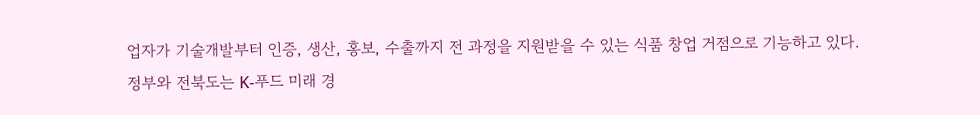업자가 기술개발부터 인증, 생산, 홍보, 수출까지 전 과정을 지원받을 수 있는 식품 창업 거점으로 기능하고 있다.
정부와 전북도는 K-푸드 미래 경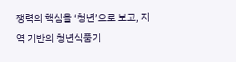쟁력의 핵심을 ‘청년’으로 보고, 지역 기반의 청년식품기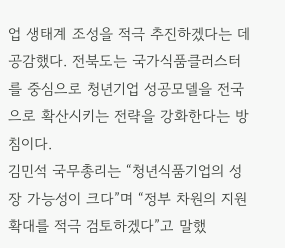업 생태계 조성을 적극 추진하겠다는 데 공감했다. 전북도는 국가식품클러스터를 중심으로 청년기업 성공모델을 전국으로 확산시키는 전략을 강화한다는 방침이다.
김민석 국무총리는 “청년식품기업의 성장 가능성이 크다”며 “정부 차원의 지원 확대를 적극 검토하겠다”고 말했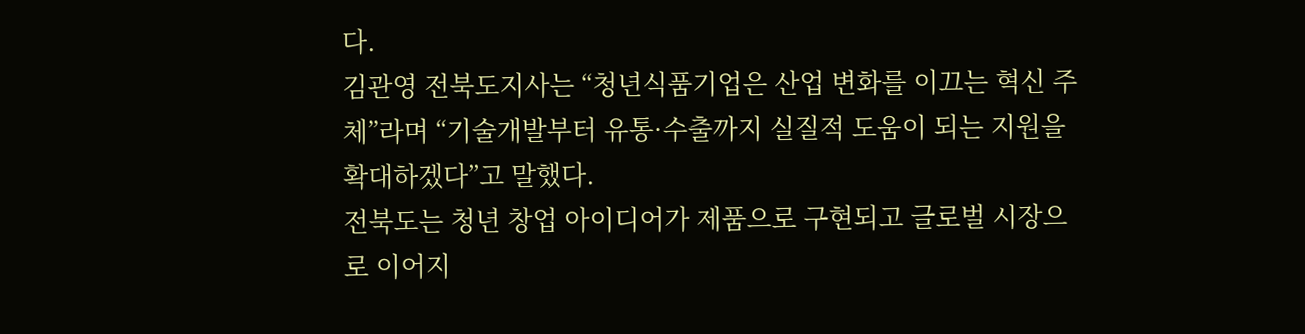다.
김관영 전북도지사는 “청년식품기업은 산업 변화를 이끄는 혁신 주체”라며 “기술개발부터 유통·수출까지 실질적 도움이 되는 지원을 확대하겠다”고 말했다.
전북도는 청년 창업 아이디어가 제품으로 구현되고 글로벌 시장으로 이어지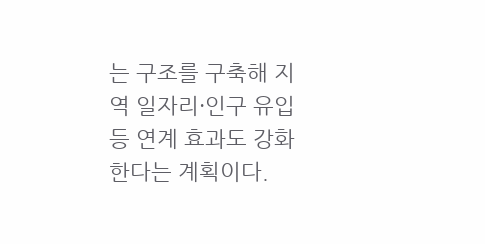는 구조를 구축해 지역 일자리·인구 유입 등 연계 효과도 강화한다는 계획이다.